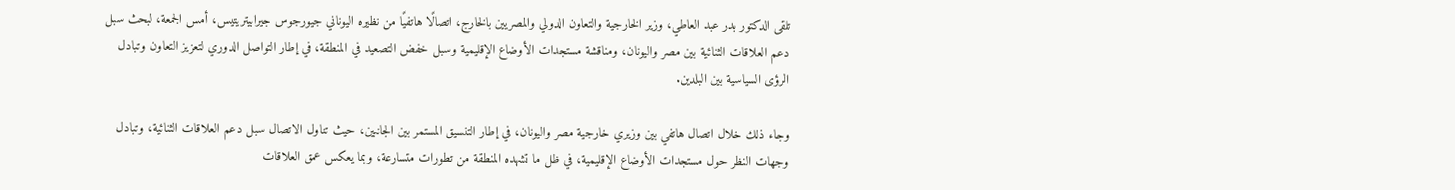تلقى الدكتور بدر عبد العاطي، وزير الخارجية والتعاون الدولي والمصريين بالخارج، اتصالًا هاتفيًا من نظيره اليوناني جيورجوس جيرابيتريتيس، أمس الجمعة، لبحث سبل دعم العلاقات الثنائية بين مصر واليونان، ومناقشة مستجدات الأوضاع الإقليمية وسبل خفض التصعيد في المنطقة، في إطار التواصل الدوري لتعزيز التعاون وتبادل الرؤى السياسية بين البلدين.

وجاء ذلك خلال اتصال هاتفي بين وزيري خارجية مصر واليونان، في إطار التنسيق المستمر بين الجانبين، حيث تناول الاتصال سبل دعم العلاقات الثنائية، وتبادل وجهات النظر حول مستجدات الأوضاع الإقليمية، في ظل ما تشهده المنطقة من تطورات متسارعة، وبما يعكس عمق العلاقات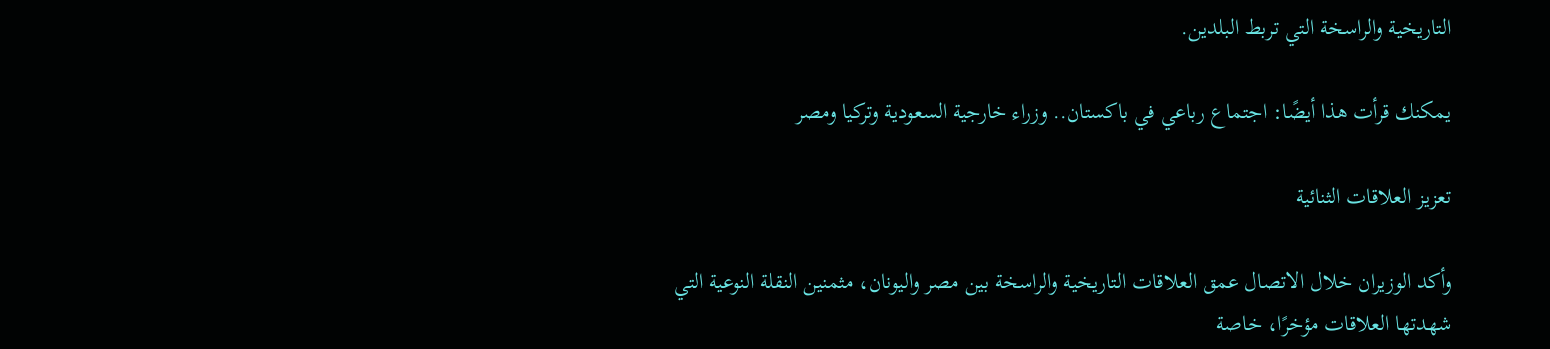التاريخية والراسخة التي تربط البلدين.

يمكنك قرأت هذا أيضًا: اجتماع رباعي في باكستان.. وزراء خارجية السعودية وتركيا ومصر

تعزيز العلاقات الثنائية

وأكد الوزيران خلال الاتصال عمق العلاقات التاريخية والراسخة بين مصر واليونان، مثمنين النقلة النوعية التي شهدتها العلاقات مؤخرًا، خاصة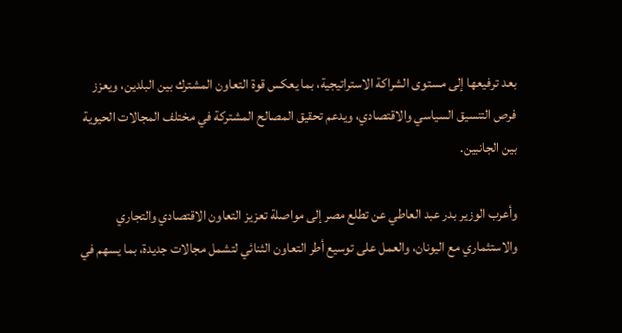بعد ترفيعها إلى مستوى الشراكة الاستراتيجية، بما يعكس قوة التعاون المشترك بين البلدين، ويعزز فرص التنسيق السياسي والاقتصادي، ويدعم تحقيق المصالح المشتركة في مختلف المجالات الحيوية بين الجانبين.

وأعرب الوزير بدر عبد العاطي عن تطلع مصر إلى مواصلة تعزيز التعاون الاقتصادي والتجاري والاستثماري مع اليونان، والعمل على توسيع أطر التعاون الثنائي لتشمل مجالات جديدة، بما يسهم في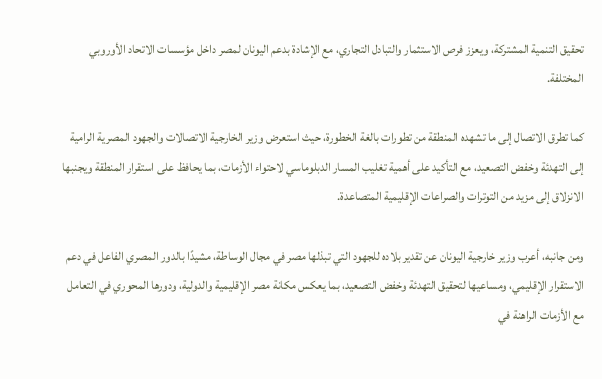تحقيق التنمية المشتركة، ويعزز فرص الاستثمار والتبادل التجاري، مع الإشادة بدعم اليونان لمصر داخل مؤسسات الاتحاد الأوروبي المختلفة.

كما تطرق الاتصال إلى ما تشهده المنطقة من تطورات بالغة الخطورة، حيث استعرض وزير الخارجية الاتصالات والجهود المصرية الرامية إلى التهدئة وخفض التصعيد، مع التأكيد على أهمية تغليب المسار الدبلوماسي لاحتواء الأزمات، بما يحافظ على استقرار المنطقة ويجنبها الانزلاق إلى مزيد من التوترات والصراعات الإقليمية المتصاعدة.

ومن جانبه، أعرب وزير خارجية اليونان عن تقدير بلاده للجهود التي تبذلها مصر في مجال الوساطة، مشيدًا بالدور المصري الفاعل في دعم الاستقرار الإقليمي، ومساعيها لتحقيق التهدئة وخفض التصعيد، بما يعكس مكانة مصر الإقليمية والدولية، ودورها المحوري في التعامل مع الأزمات الراهنة في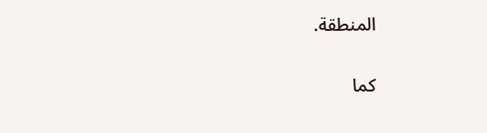المنطقة.

كما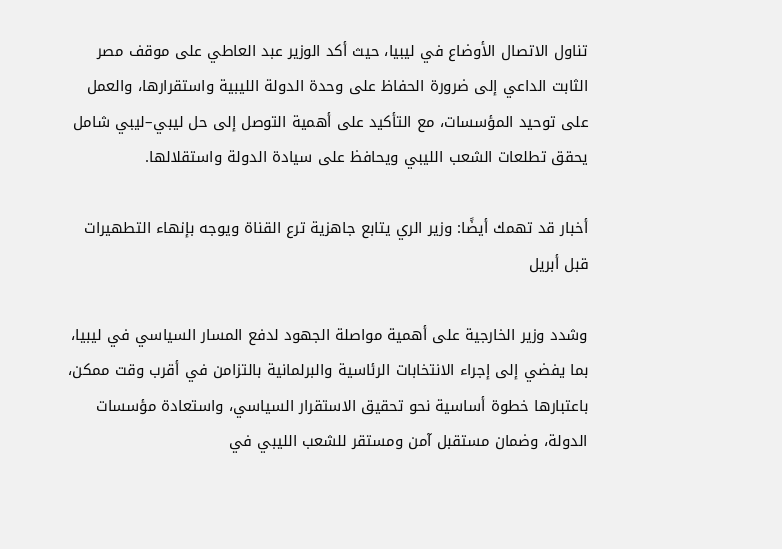تناول الاتصال الأوضاع في ليبيا، حيث أكد الوزير عبد العاطي على موقف مصر الثابت الداعي إلى ضرورة الحفاظ على وحدة الدولة الليبية واستقرارها، والعمل على توحيد المؤسسات، مع التأكيد على أهمية التوصل إلى حل ليبي–ليبي شامل يحقق تطلعات الشعب الليبي ويحافظ على سيادة الدولة واستقلالها.

أخبار قد تهمك أيضًا: وزير الري يتابع جاهزية ترع القناة ويوجه بإنهاء التطهيرات قبل أبريل

وشدد وزير الخارجية على أهمية مواصلة الجهود لدفع المسار السياسي في ليبيا، بما يفضي إلى إجراء الانتخابات الرئاسية والبرلمانية بالتزامن في أقرب وقت ممكن، باعتبارها خطوة أساسية نحو تحقيق الاستقرار السياسي، واستعادة مؤسسات الدولة، وضمان مستقبل آمن ومستقر للشعب الليبي في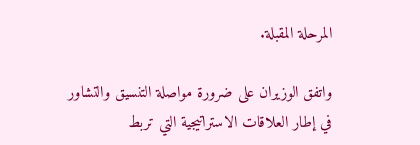المرحلة المقبلة.

واتفق الوزيران على ضرورة مواصلة التنسيق والتشاور في إطار العلاقات الاستراتيجية التي تربط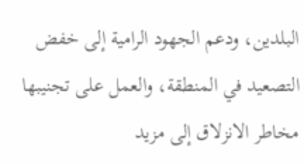البلدين، ودعم الجهود الرامية إلى خفض التصعيد في المنطقة، والعمل على تجنيبها مخاطر الانزلاق إلى مزيد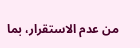من عدم الاستقرار، بما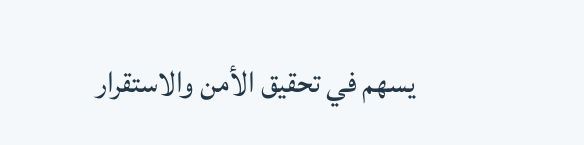يسهم في تحقيق الأمن والاستقرار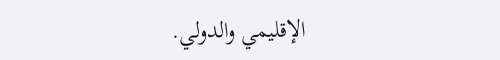الإقليمي والدولي.